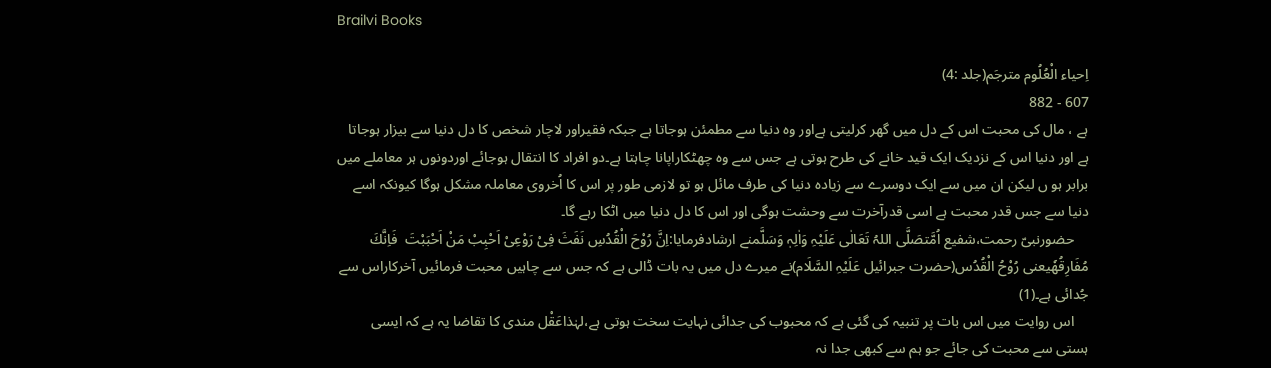Brailvi Books

اِحیاء الْعُلُوم مترجَم(جلد :4)
607 - 882
ہے ، مال کی محبت اس کے دل میں گھر کرلیتی ہےاور وہ دنیا سے مطمئن ہوجاتا ہے جبکہ فقیراور لاچار شخص کا دل دنیا سے بیزار ہوجاتا ہے اور دنیا اس کے نزدیک ایک قید خانے کی طرح ہوتی ہے جس سے وہ چھٹکاراپانا چاہتا ہے۔دو افراد کا انتقال ہوجائے اوردونوں ہر معاملے میں برابر ہو ں لیکن ان میں سے ایک دوسرے سے زیادہ دنیا کی طرف مائل ہو تو لازمی طور پر اس کا اُخروی معاملہ مشکل ہوگا کیونکہ اسے دنیا سے جس قدر محبت ہے اسی قدرآخرت سے وحشت ہوگی اور اس کا دل دنیا میں اٹکا رہے گا۔
    حضورنبیّ رحمت،شفیع اُمَّتصَلَّی اللہُ تَعَالٰی عَلَیْہِ وَاٰلِہٖ وَسَلَّمنے ارشادفرمایا:اِنَّ رُوْحَ الْقُدُسِ نَفَثَ فِیْ رَوْعِیْ اَحْبِبْ مَنْ اَحْبَبْتَ  فَاِنَّكَ مُفَارِقُهٗیعنی رُوْحُ الْقُدُس(حضرت جبرائیل عَلَیْہِ السَّلَام)نے میرے دل میں یہ بات ڈالی ہے کہ جس سے چاہیں محبت فرمائیں آخرکاراس سے جُدائی ہے۔(1)
    اس روایت میں اس بات پر تنبیہ کی گئی ہے کہ محبوب کی جدائی نہایت سخت ہوتی ہے،لہٰذاعَقْل مندی کا تقاضا یہ ہے کہ ایسی ہستی سے محبت کی جائے جو ہم سے کبھی جدا نہ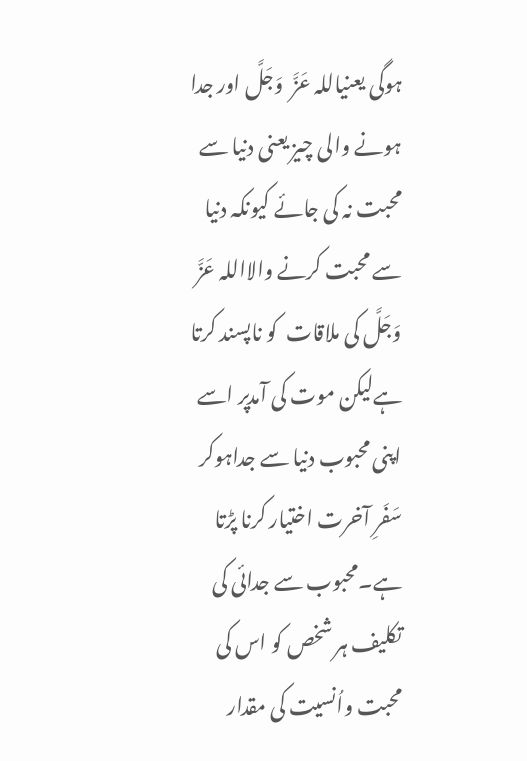ہوگی یعنیاللہ عَزَّ  وَجَلَّ اور جدا ہونے والی چیز یعنی دنیا سے محبت نہ کی جائے کیونکہ دنیا سے محبت کرنے والااللہ عَزَّ  وَجَلَّ کی ملاقات  کو ناپسند کرتا ہےلیکن موت کی آمدپر اسے اپنی محبوب دنیا سے جداہوکر سَفَرِ آخرت اختیار کرنا پڑتا ہے۔محبوب سے جدائی کی تکلیف ہر شخص کو اس کی محبت واُنسیت کی مقدار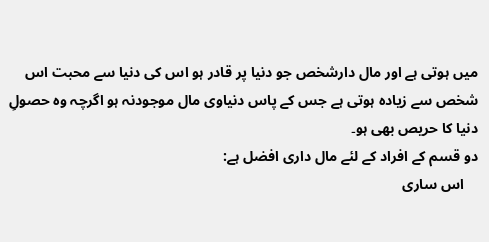میں ہوتی ہے اور مال دارشخص جو دنیا پر قادر ہو اس کی دنیا سے محبت اس شخص سے زیادہ ہوتی ہے جس کے پاس دنیاوی مال موجودنہ ہو اگرچہ وہ حصولِ دنیا کا حریص بھی ہو۔
دو قسم کے افراد کے لئے مال داری افضل ہے:
    اس ساری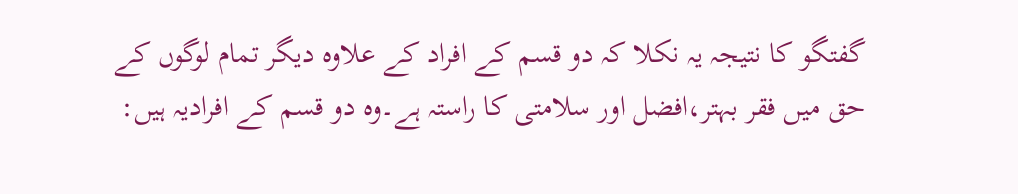گفتگو کا نتیجہ یہ نکلا کہ دو قسم کے افراد کے علاوہ دیگر تمام لوگوں کے حق میں فقر بہتر،افضل اور سلامتی کا راستہ ہے۔وہ دو قسم کے افرادیہ ہیں: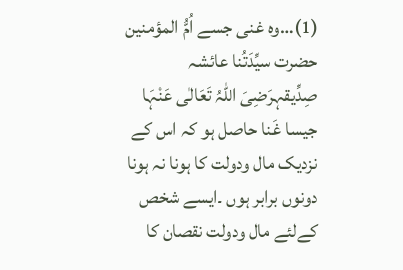(1)…وہ غنی جسے اُمُّ المؤمنین حضرت سیِّدَتُنا عائشہ صِدِّیقہرَضِیَ اللہُ تَعَالٰی عَنْہَا جیسا غَنا حاصل ہو کہ اس کے نزدیک مال ودولت کا ہونا نہ ہونا دونوں برابر ہوں ۔ایسے شخص کےلئے مال ودولت نقصان کا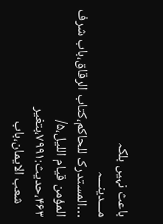باعث نہیں بلکہ
مـــدینـــہ
…المستدرک للحاکم،کتاب الرقاق،باب شرف المؤمن قیام اللیل،۵/ ۴۶۳،حدیث:۷۹۹۱،بتغیر
    شعب الایمان،باب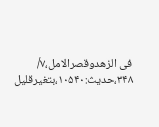فی الزھدوقصرالامل،۷/ ۳۴۸،حدیث:۱۰۵۴۰،بتغیرقلیل